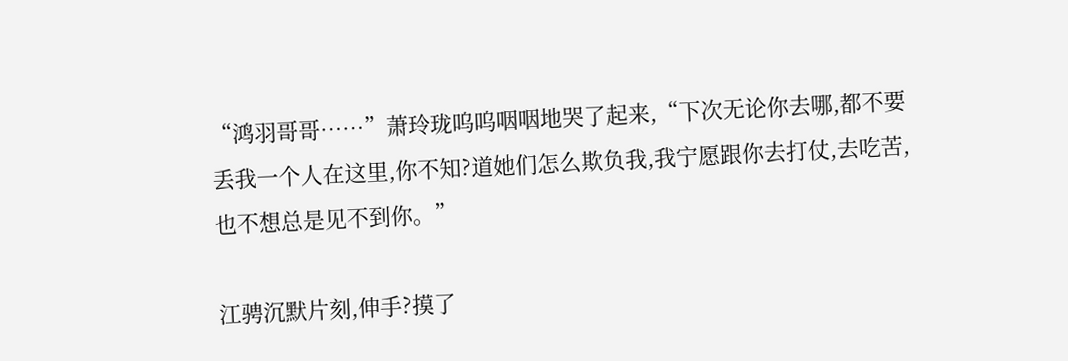“鸿羽哥哥……”萧玲珑呜呜咽咽地哭了起来,“下次无论你去哪,都不要丢我一个人在这里,你不知?道她们怎么欺负我,我宁愿跟你去打仗,去吃苦,也不想总是见不到你。”

江骋沉默片刻,伸手?摸了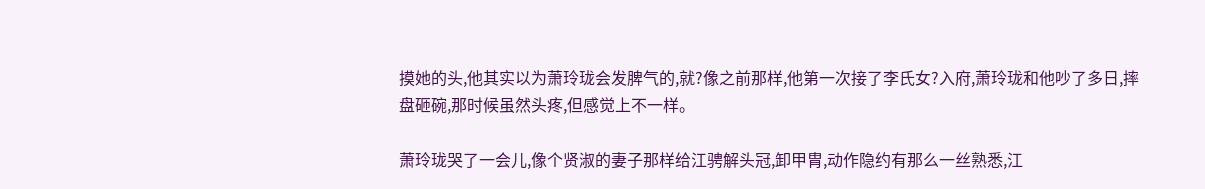摸她的头,他其实以为萧玲珑会发脾气的,就?像之前那样,他第一次接了李氏女?入府,萧玲珑和他吵了多日,摔盘砸碗,那时候虽然头疼,但感觉上不一样。

萧玲珑哭了一会儿,像个贤淑的妻子那样给江骋解头冠,卸甲胄,动作隐约有那么一丝熟悉,江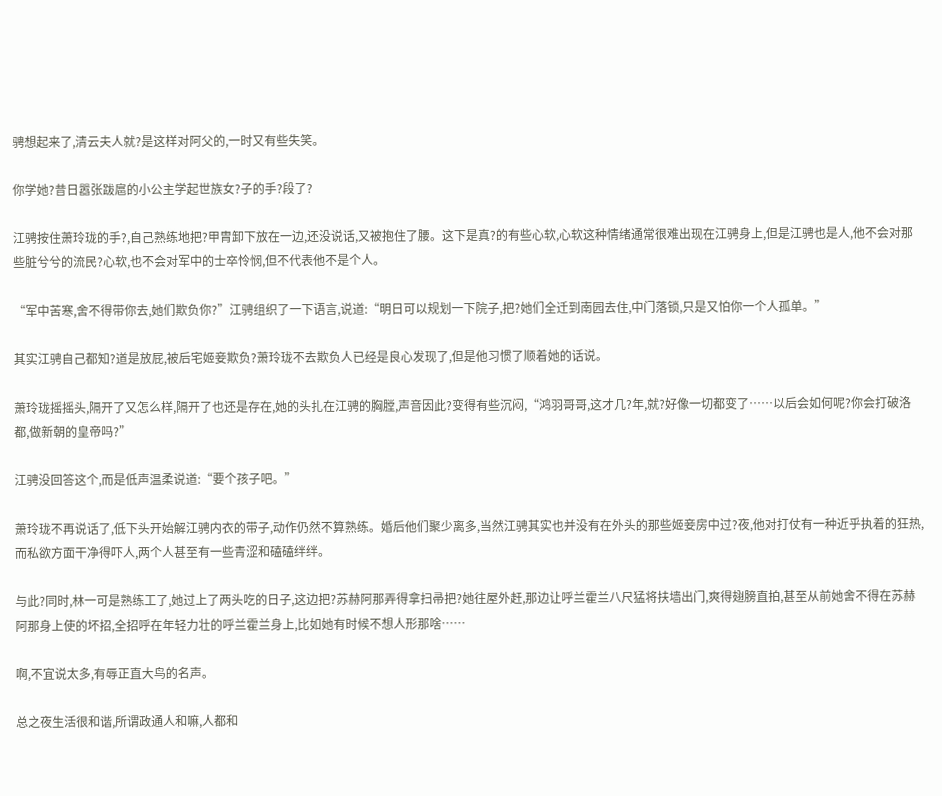骋想起来了,清云夫人就?是这样对阿父的,一时又有些失笑。

你学她?昔日嚣张跋扈的小公主学起世族女?子的手?段了?

江骋按住萧玲珑的手?,自己熟练地把?甲胄卸下放在一边,还没说话,又被抱住了腰。这下是真?的有些心软,心软这种情绪通常很难出现在江骋身上,但是江骋也是人,他不会对那些脏兮兮的流民?心软,也不会对军中的士卒怜悯,但不代表他不是个人。

“军中苦寒,舍不得带你去,她们欺负你?”江骋组织了一下语言,说道:“明日可以规划一下院子,把?她们全迁到南园去住,中门落锁,只是又怕你一个人孤单。”

其实江骋自己都知?道是放屁,被后宅姬妾欺负?萧玲珑不去欺负人已经是良心发现了,但是他习惯了顺着她的话说。

萧玲珑摇摇头,隔开了又怎么样,隔开了也还是存在,她的头扎在江骋的胸膛,声音因此?变得有些沉闷,“鸿羽哥哥,这才几?年,就?好像一切都变了……以后会如何呢?你会打破洛都,做新朝的皇帝吗?”

江骋没回答这个,而是低声温柔说道:“要个孩子吧。”

萧玲珑不再说话了,低下头开始解江骋内衣的带子,动作仍然不算熟练。婚后他们聚少离多,当然江骋其实也并没有在外头的那些姬妾房中过?夜,他对打仗有一种近乎执着的狂热,而私欲方面干净得吓人,两个人甚至有一些青涩和磕磕绊绊。

与此?同时,林一可是熟练工了,她过上了两头吃的日子,这边把?苏赫阿那弄得拿扫帚把?她往屋外赶,那边让呼兰霍兰八尺猛将扶墙出门,爽得翅膀直拍,甚至从前她舍不得在苏赫阿那身上使的坏招,全招呼在年轻力壮的呼兰霍兰身上,比如她有时候不想人形那啥……

啊,不宜说太多,有辱正直大鸟的名声。

总之夜生活很和谐,所谓政通人和嘛,人都和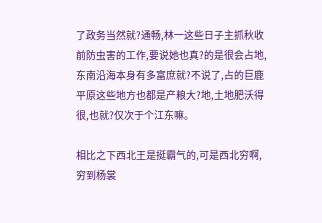了政务当然就?通畅,林一这些日子主抓秋收前防虫害的工作,要说她也真?的是很会占地,东南沿海本身有多富庶就?不说了,占的巨鹿平原这些地方也都是产粮大?地,土地肥沃得很,也就?仅次于个江东嘛。

相比之下西北王是挺霸气的,可是西北穷啊,穷到杨裳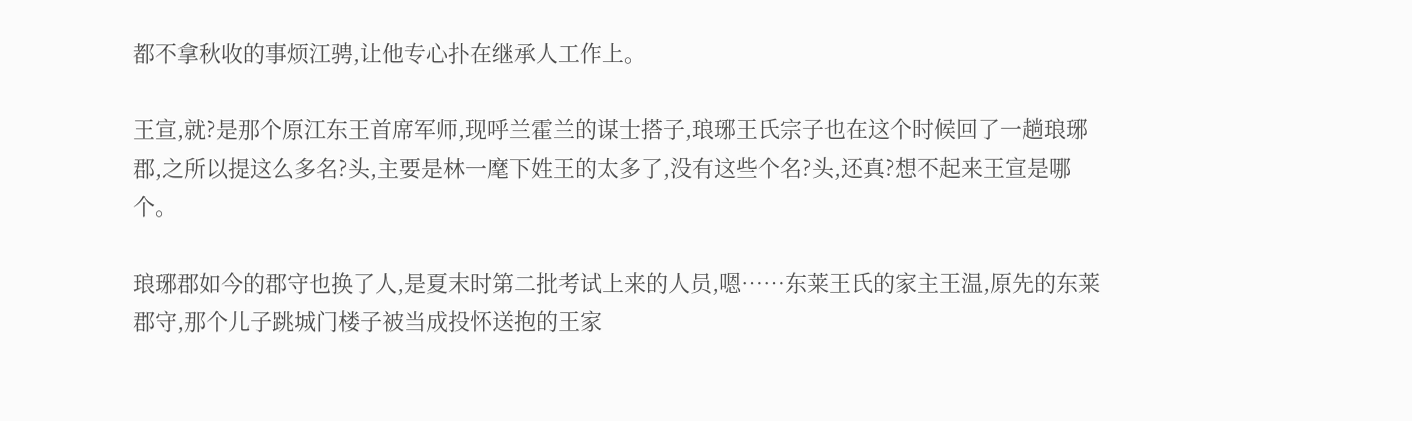都不拿秋收的事烦江骋,让他专心扑在继承人工作上。

王宣,就?是那个原江东王首席军师,现呼兰霍兰的谋士搭子,琅琊王氏宗子也在这个时候回了一趟琅琊郡,之所以提这么多名?头,主要是林一麾下姓王的太多了,没有这些个名?头,还真?想不起来王宣是哪个。

琅琊郡如今的郡守也换了人,是夏末时第二批考试上来的人员,嗯……东莱王氏的家主王温,原先的东莱郡守,那个儿子跳城门楼子被当成投怀送抱的王家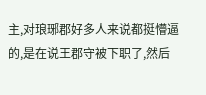主,对琅琊郡好多人来说都挺懵逼的,是在说王郡守被下职了,然后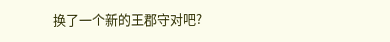换了一个新的王郡守对吧?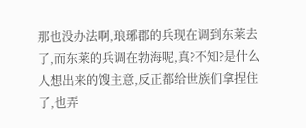那也没办法啊,琅琊郡的兵现在调到东莱去了,而东莱的兵调在勃海呢,真?不知?是什么人想出来的馊主意,反正都给世族们拿捏住了,也弄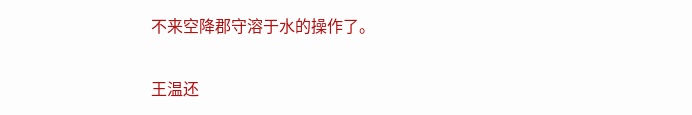不来空降郡守溶于水的操作了。

王温还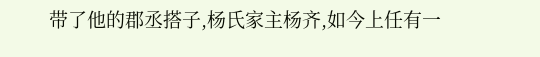带了他的郡丞搭子,杨氏家主杨齐,如今上任有一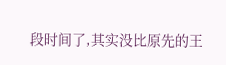段时间了,其实没比原先的王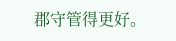郡守管得更好。